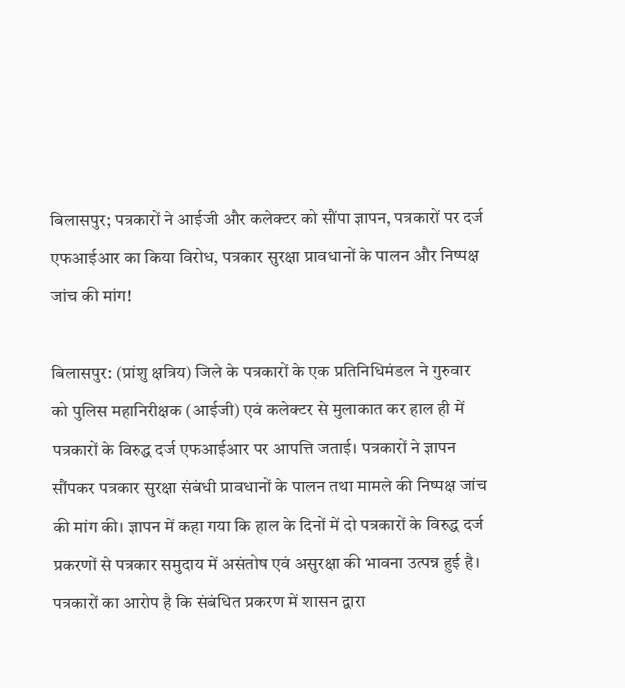बिलासपुर; पत्रकारों ने आईजी और कलेक्टर को सौंपा ज्ञापन, पत्रकारों पर दर्ज एफआईआर का किया विरोध, पत्रकार सुरक्षा प्रावधानों के पालन और निष्पक्ष जांच की मांग!

बिलासपुर: (प्रांशु क्षत्रिय) जिले के पत्रकारों के एक प्रतिनिधिमंडल ने गुरुवार को पुलिस महानिरीक्षक (आईजी) एवं कलेक्टर से मुलाकात कर हाल ही में पत्रकारों के विरुद्ध दर्ज एफआईआर पर आपत्ति जताई। पत्रकारों ने ज्ञापन सौंपकर पत्रकार सुरक्षा संबंधी प्रावधानों के पालन तथा मामले की निष्पक्ष जांच की मांग की। ज्ञापन में कहा गया कि हाल के दिनों में दो पत्रकारों के विरुद्ध दर्ज प्रकरणों से पत्रकार समुदाय में असंतोष एवं असुरक्षा की भावना उत्पन्न हुई है। पत्रकारों का आरोप है कि संबंधित प्रकरण में शासन द्वारा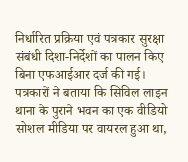निर्धारित प्रक्रिया एवं पत्रकार सुरक्षा संबंधी दिशा-निर्देशों का पालन किए बिना एफआईआर दर्ज की गई। पत्रकारों ने बताया कि सिविल लाइन थाना के पुराने भवन का एक वीडियो सोशल मीडिया पर वायरल हुआ था,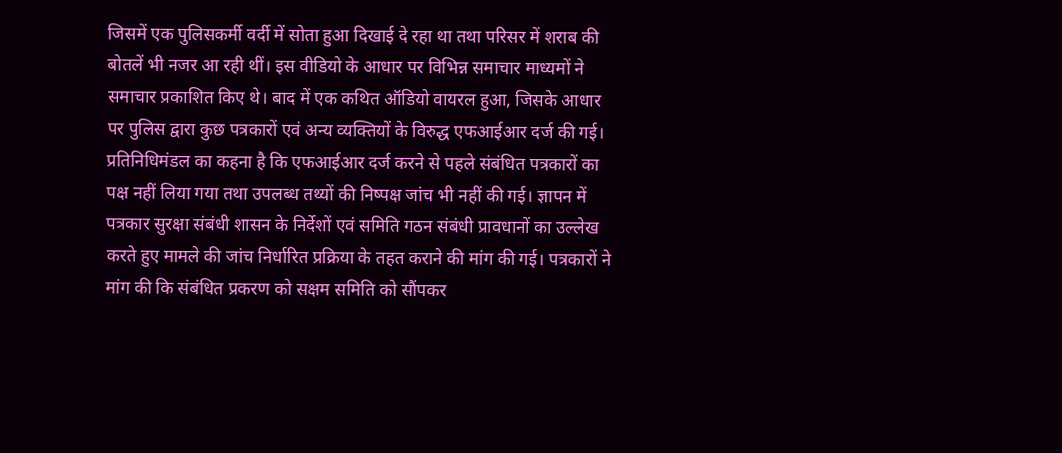जिसमें एक पुलिसकर्मी वर्दी में सोता हुआ दिखाई दे रहा था तथा परिसर में शराब की बोतलें भी नजर आ रही थीं। इस वीडियो के आधार पर विभिन्न समाचार माध्यमों ने समाचार प्रकाशित किए थे। बाद में एक कथित ऑडियो वायरल हुआ, जिसके आधार पर पुलिस द्वारा कुछ पत्रकारों एवं अन्य व्यक्तियों के विरुद्ध एफआईआर दर्ज की गई। प्रतिनिधिमंडल का कहना है कि एफआईआर दर्ज करने से पहले संबंधित पत्रकारों का पक्ष नहीं लिया गया तथा उपलब्ध तथ्यों की निष्पक्ष जांच भी नहीं की गई। ज्ञापन में पत्रकार सुरक्षा संबंधी शासन के निर्देशों एवं समिति गठन संबंधी प्रावधानों का उल्लेख करते हुए मामले की जांच निर्धारित प्रक्रिया के तहत कराने की मांग की गई। पत्रकारों ने मांग की कि संबंधित प्रकरण को सक्षम समिति को सौंपकर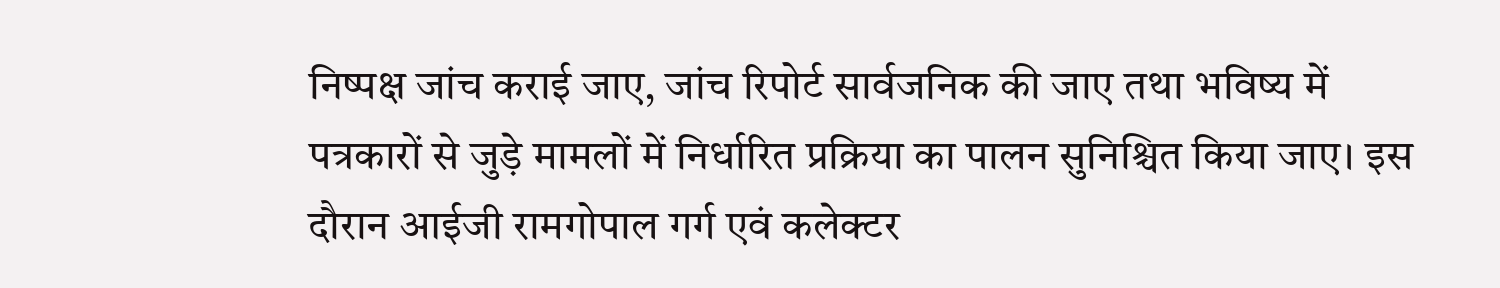निष्पक्ष जांच कराई जाए, जांच रिपोर्ट सार्वजनिक की जाए तथा भविष्य में पत्रकारों से जुड़े मामलों में निर्धारित प्रक्रिया का पालन सुनिश्चित किया जाए। इस दौरान आईजी रामगोपाल गर्ग एवं कलेक्टर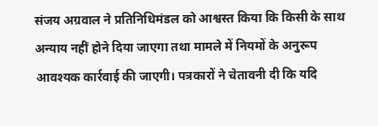संजय अग्रवाल ने प्रतिनिधिमंडल को आश्वस्त किया कि किसी के साथ अन्याय नहीं होने दिया जाएगा तथा मामले में नियमों के अनुरूप आवश्यक कार्रवाई की जाएगी। पत्रकारों ने चेतावनी दी कि यदि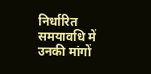निर्धारित समयावधि में उनकी मांगों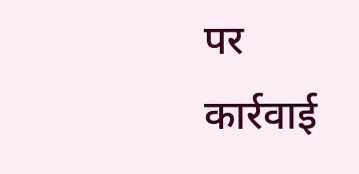पर कार्रवाई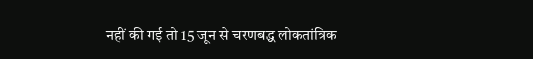नहीं की गई तो 15 जून से चरणबद्ध लोकतांत्रिक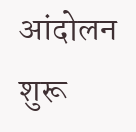आंदोलन शुरू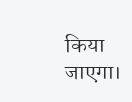किया जाएगा।